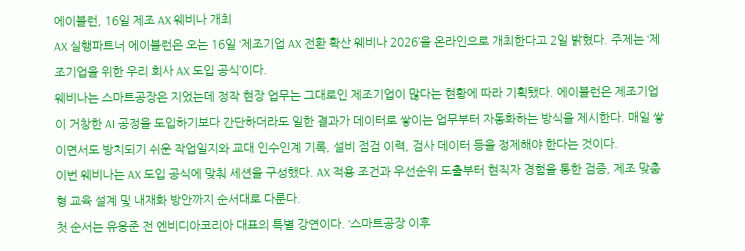에이블런, 16일 제조 AX 웨비나 개최
AX 실행파트너 에이블런은 오는 16일 ‘제조기업 AX 전환 확산 웨비나 2026’을 온라인으로 개최한다고 2일 밝혔다. 주제는 ‘제조기업을 위한 우리 회사 AX 도입 공식’이다.
웨비나는 스마트공장은 지었는데 정작 현장 업무는 그대로인 제조기업이 많다는 현황에 따라 기획됐다. 에이블런은 제조기업이 거창한 AI 공정을 도입하기보다 간단하더라도 일한 결과가 데이터로 쌓이는 업무부터 자동화하는 방식을 제시한다. 매일 쌓이면서도 방치되기 쉬운 작업일지와 교대 인수인계 기록, 설비 점검 이력, 검사 데이터 등을 정제해야 한다는 것이다.
이번 웨비나는 AX 도입 공식에 맞춰 세션을 구성했다. AX 적용 조건과 우선순위 도출부터 현직자 경험을 통한 검증, 제조 맞춤형 교육 설계 및 내재화 방안까지 순서대로 다룬다.
첫 순서는 유응준 전 엔비디아코리아 대표의 특별 강연이다. ‘스마트공장 이후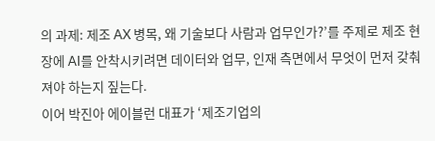의 과제: 제조 AX 병목, 왜 기술보다 사람과 업무인가?’를 주제로 제조 현장에 AI를 안착시키려면 데이터와 업무, 인재 측면에서 무엇이 먼저 갖춰져야 하는지 짚는다.
이어 박진아 에이블런 대표가 ‘제조기업의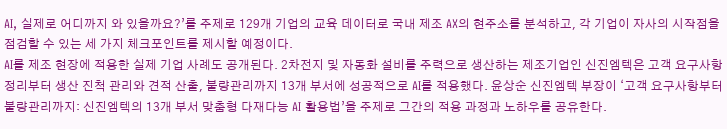AI, 실제로 어디까지 와 있을까요?’를 주제로 129개 기업의 교육 데이터로 국내 제조 AX의 현주소를 분석하고, 각 기업이 자사의 시작점을 점검할 수 있는 세 가지 체크포인트를 제시할 예정이다.
AI를 제조 현장에 적용한 실제 기업 사례도 공개된다. 2차전지 및 자동화 설비를 주력으로 생산하는 제조기업인 신진엠텍은 고객 요구사항 정리부터 생산 진척 관리와 견적 산출, 불량관리까지 13개 부서에 성공적으로 AI를 적용했다. 윤상순 신진엠텍 부장이 ‘고객 요구사항부터 불량관리까지: 신진엠텍의 13개 부서 맞춤형 다재다능 AI 활용법’을 주제로 그간의 적용 과정과 노하우를 공유한다.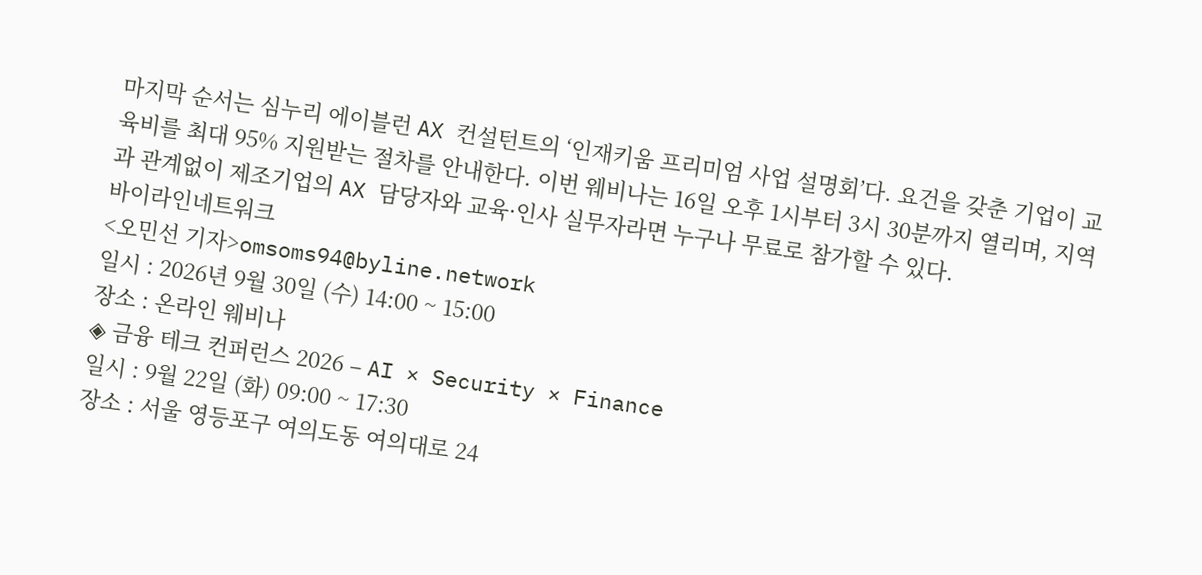마지막 순서는 심누리 에이블런 AX 컨설턴트의 ‘인재키움 프리미엄 사업 설명회’다. 요건을 갖춘 기업이 교육비를 최대 95% 지원받는 절차를 안내한다. 이번 웨비나는 16일 오후 1시부터 3시 30분까지 열리며, 지역과 관계없이 제조기업의 AX 담당자와 교육·인사 실무자라면 누구나 무료로 참가할 수 있다.
바이라인네트워크
<오민선 기자>omsoms94@byline.network
일시 : 2026년 9월 30일 (수) 14:00 ~ 15:00
장소 : 온라인 웨비나
◈ 금융 테크 컨퍼런스 2026 – AI × Security × Finance
일시 : 9월 22일 (화) 09:00 ~ 17:30
장소 : 서울 영등포구 여의도동 여의대로 24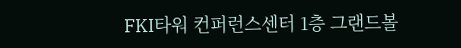FKI타워 컨퍼런스센터 1층 그랜드볼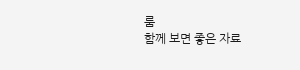룸
함께 보면 좋은 자료